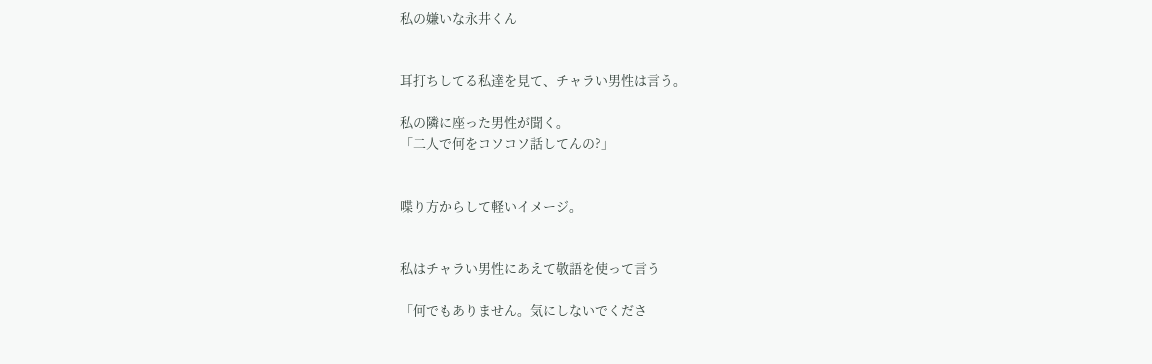私の嫌いな永井くん


耳打ちしてる私達を見て、チャラい男性は言う。

私の隣に座った男性が聞く。
「二人で何をコソコソ話してんの?」


喋り方からして軽いイメージ。


私はチャラい男性にあえて敬語を使って言う

「何でもありません。気にしないでくださ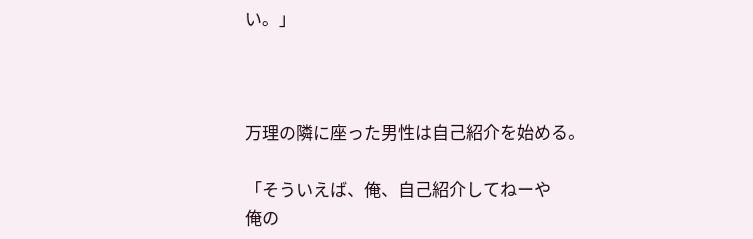い。」



万理の隣に座った男性は自己紹介を始める。

「そういえば、俺、自己紹介してねーや
俺の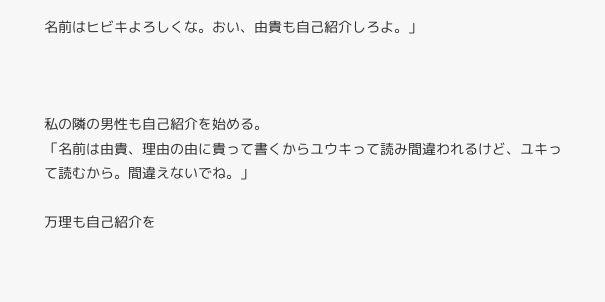名前はヒビキよろしくな。おい、由貴も自己紹介しろよ。」



私の隣の男性も自己紹介を始める。
「名前は由貴、理由の由に貴って書くからユウキって読み間違われるけど、ユキって読むから。間違えないでね。」

万理も自己紹介を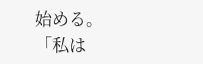始める。
「私は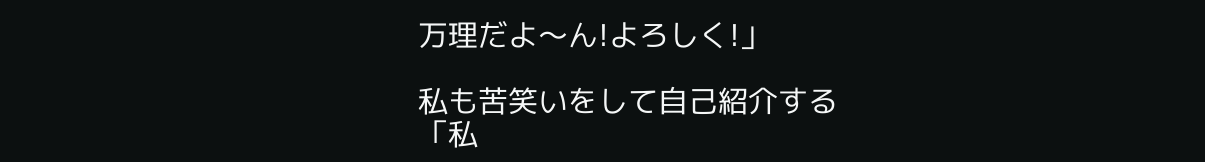万理だよ〜ん!よろしく!」

私も苦笑いをして自己紹介する
「私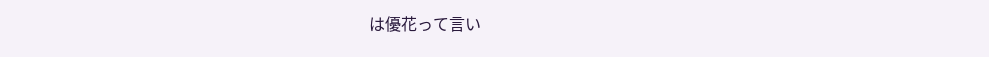は優花って言い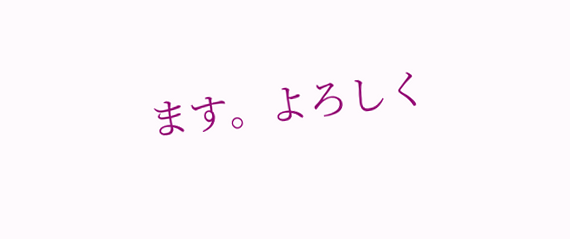ます。よろしく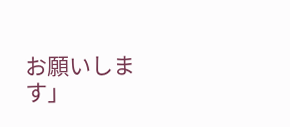お願いします」